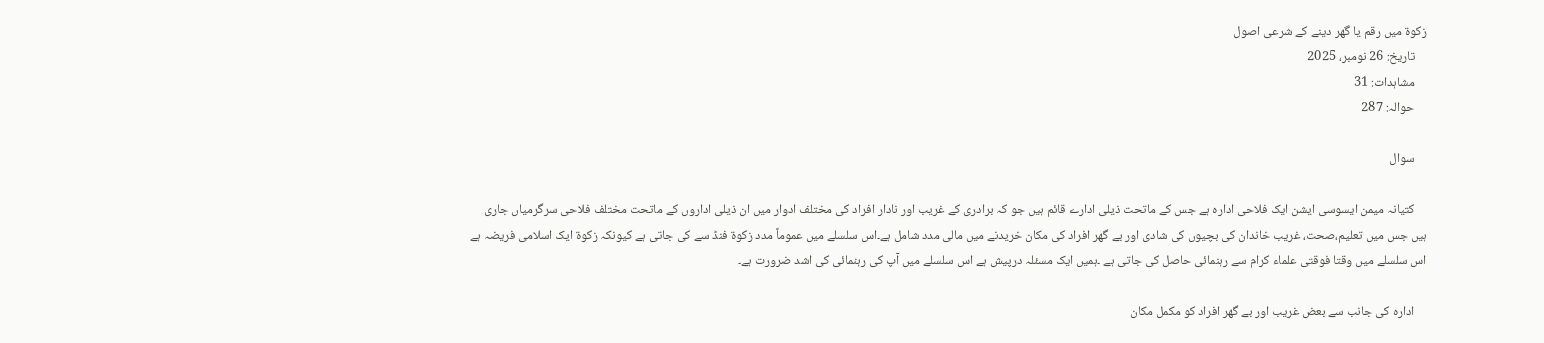زکوۃ میں رقم یا گھر دینے کے شرعی اصول
    تاریخ: 26 نومبر، 2025
    مشاہدات: 31
    حوالہ: 287

    سوال

    کتیانہ میمن ایسوسی ایشن ایک فلاحی ادارہ ہے جس کے ماتحت ذیلی ادارے قائم ہیں جو کہ برادری کے غریب اور نادار افراد کی مختلف ادوار میں ان ذیلی اداروں کے ماتحت مختلف فلاحی سرگرمیاں جاری ہیں جس میں تعلیم،صحت، غریب خاندان کی بچیوں کی شادی اور بے گھر افراد کی مکان خریدنے میں مالی مدد شامل ہے۔اس سلسلے میں عموماً مدد زکوۃ فنڈ سے کی جاتی ہے کیونکہ زکوۃ ایک اسلامی فریضہ ہے اس سلسلے میں وقتا فوقتی علماء کرام سے رہنمائی حاصل کی جاتی ہے ۔ہمیں ایک مسئلہ درپیش ہے اس سلسلے میں آپ کی رہنمائی کی اشد ضرورت ہے۔

    ادارہ کی جانب سے بعض غریب اور بے گھر افراد کو مکمل مکان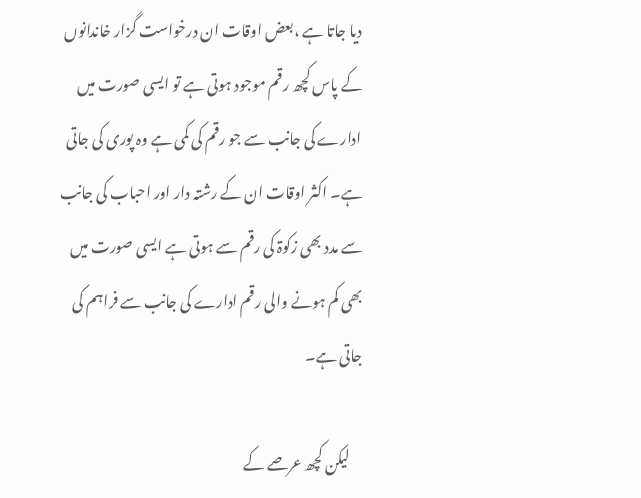دیا جاتا ہے ،بعض اوقات ان درخواست گزار خاندانوں کے پاس کچھ رقم موجود ہوتی ہے تو ایسی صورت میں ادارے کی جانب سے جو رقم کی کمی ہے وہ پوری کی جاتی ہے۔ اکثر اوقات ان کے رشتہ دار اور احباب کی جانب سے مدد بھی زکوۃ کی رقم سے ہوتی ہے ایسی صورت میں بھی کم ہونے والی رقم ادارے کی جانب سے فراہم کی جاتی ہے۔

    لیکن کچھ عرصے کے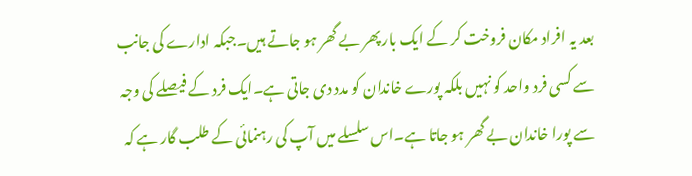بعد یہ افراد مکان فروخت کر کے ایک بار پھر بے گھر ہو جاتے ہیں۔جبکہ ادارے کی جانب سے کسی فرد واحد کو نہیں بلکہ پورے خاندان کو مدد دی جاتی ہے۔ایک فرد کے فیصلے کی وجہ سے پورا خاندان بے گھر ہو جاتا ہے۔اس سلسلے میں آپ کی رہنمائی کے طلب گار ہے کہ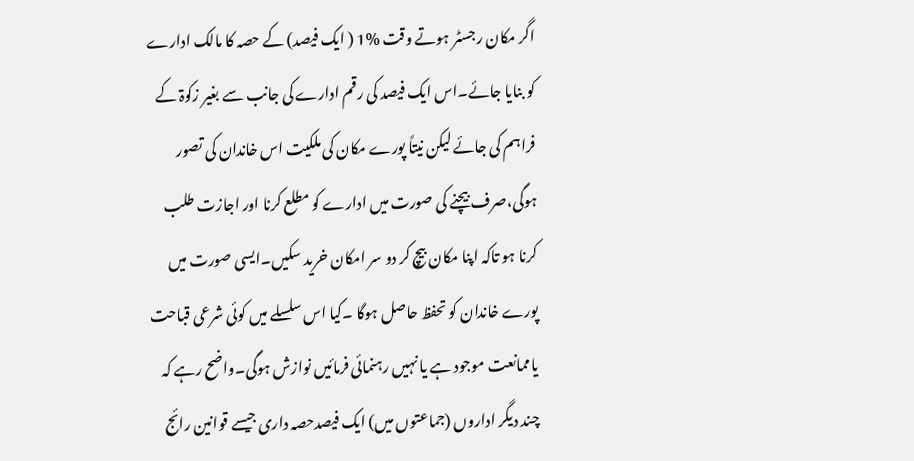اگر مکان رجسٹر ہوتے وقت %1 ( ایک فیصد) کے حصہ کا مالک ادارے کو بنایا جائے۔اس ایک فیصد کی رقم ادارے کی جانب سے بغیر زکوۃ کے فراہم کی جائے لیکن نیتاً پورے مکان کی ملکیت اس خاندان کی تصور ہوگی،صرف بیچنے کی صورت میں ادارے کو مطلع کرنا اور اجازت طلب کرنا ہو تاکہ اپنا مکان بیچ کر دو سر امکان خرید سکیں۔ایسی صورت میں پورے خاندان کو تحفظ حاصل ہوگا ۔کیا اس سلسلے میں کوئی شرعی قباحت یاممانعت موجود ہے یا نہیں رہنمائی فرمائیں نوازش ہوگی۔واضح رہے کہ چند دیگر اداروں (جماعتوں میں) ایک فیصدحصہ داری جیسے قوانین رائج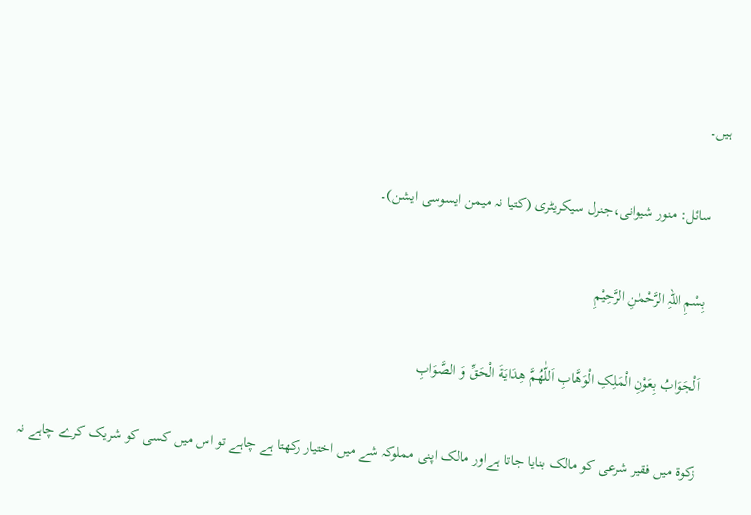ہیں۔

    سائل: منور شیوانی،جنرل سیکریٹری (کتیا نہ میمن ایسوسی ایشن)۔

    بِسْمِ اللہِ الرَّحْمٰنِ الرَّحِيْمِ

    اَلْجَوَابُ بِعَوْنِ الْمَلِکِ الْوَھَّابِ اَللّٰھُمَّ ھِدَايَةَ الْحَقِّ وَ الصَّوَابِ

    زکوۃ میں فقیر شرعی کو مالک بنایا جاتا ہےاور مالک اپنی مملوکہ شے میں اختیار رکھتا ہے چاہے تو اس میں کسی کو شریک کرے چاہے نہ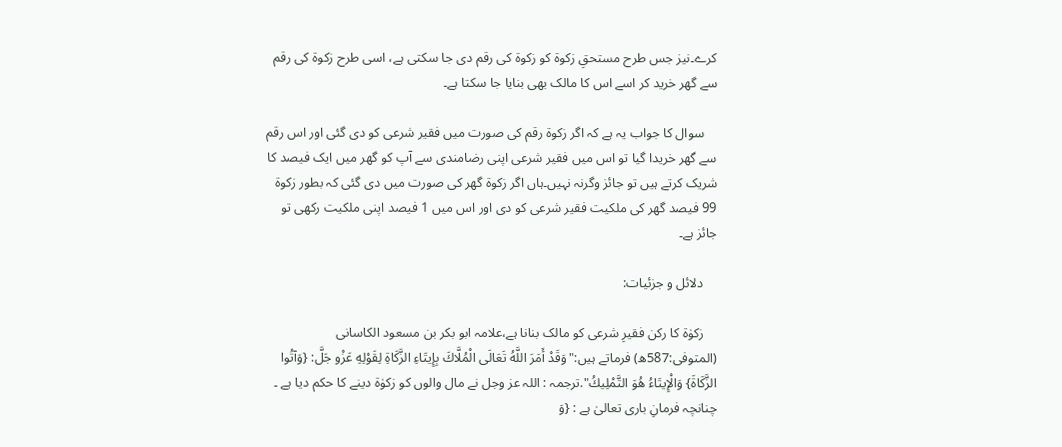کرے۔نیز جس طرح مستحقِ زکوۃ کو زکوۃ کی رقم دی جا سکتی ہے، اسی طرح زکوۃ کی رقم سے گھر خرید کر اسے اس کا مالک بھی بنایا جا سکتا ہے۔

    سوال کا جواب یہ ہے کہ اگر زکوۃ رقم کی صورت میں فقیر شرعی کو دی گئی اور اس رقم سے گھر خریدا گیا تو اس میں فقیر شرعی اپنی رضامندی سے آپ کو گھر میں ایک فیصد کا شریک کرتے ہیں تو جائز وگرنہ نہیں۔ہاں اگر زکوۃ گھر کی صورت میں دی گئی کہ بطور زکوۃ 99 فیصد گھر کی ملکیت فقیر شرعی کو دی اور اس میں 1 فیصد اپنی ملکیت رکھی تو جائز ہے۔

    دلائل و جزئیات:

    زکوٰۃ کا رکن فقیرِ شرعی کو مالک بنانا ہے،علامہ ابو بکر بن مسعود الکاسانی (المتوفی:587ھ) فرماتے ہیں:"وَقَدْ أَمَرَ اللَّهُ تَعَالَى الْمُلَّاكَ بِإِيتَاءِ الزَّكَاةِ لِقَوْلِهِ عَزْو جَلَّ: {وَآتُوا الزَّكَاةَ} وَالْإِيتَاءُ هُوَ التَّمْلِيكُ".ترجمہ : اللہ عز وجل نے مال والوں کو زکوٰۃ دینے کا حکم دیا ہے ۔ چنانچہ فرمانِ باری تعالیٰ ہے : {وَ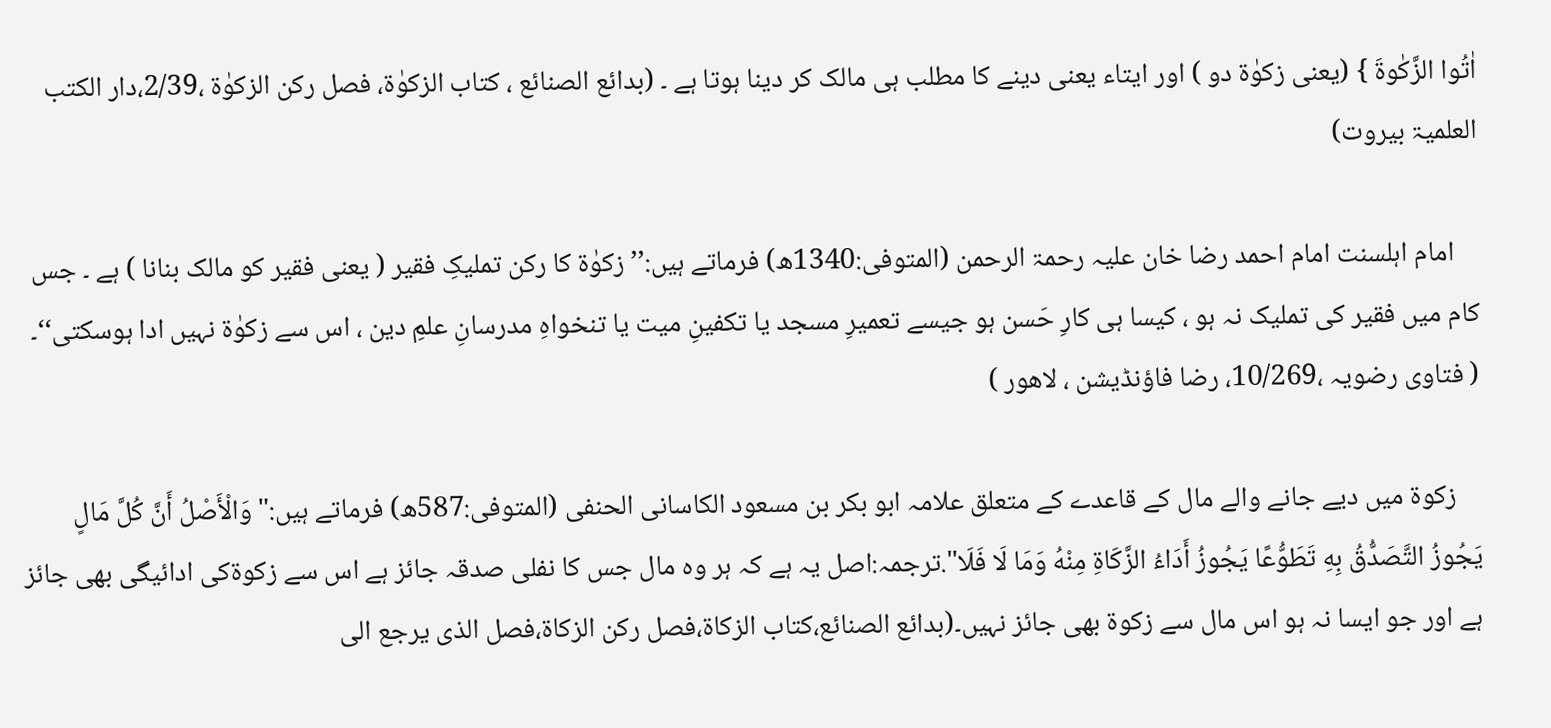اٰتُوا الزَّكٰوةَ } (یعنی زکوٰۃ دو ) اور ایتاء یعنی دینے کا مطلب ہی مالک کر دینا ہوتا ہے ۔ (بدائع الصنائع ، کتاب الزکوٰۃ، فصل رکن الزکوٰۃ ،2/39،دار الکتب العلمیۃ بیروت)

    امام اہلسنت امام احمد رضا خان علیہ رحمۃ الرحمن (المتوفی:1340ھ) فرماتے ہیں:’’زکوٰۃ کا رکن تملیکِ فقیر ( یعنی فقیر کو مالک بنانا ) ہے ۔ جس کام میں فقیر کی تملیک نہ ہو ، کیسا ہی کارِ حَسن ہو جیسے تعمیرِ مسجد یا تکفینِ میت یا تنخواہِ مدرسانِ علمِ دین ، اس سے زکوٰۃ نہیں ادا ہوسکتی‘‘۔ ( فتاوی رضویہ ،10/269، رضا فاؤنڈیشن ، لاھور )

    زکوۃ میں دیے جانے والے مال کے قاعدے کے متعلق علامہ ابو بکر بن مسعود الکاسانی الحنفی (المتوفی:587ھ) فرماتے ہیں:"وَالْأَصْلُ أَنَّ كُلَّ مَالٍ يَجُوزُ التَّصَدُّقُ بِهِ تَطَوُّعًا يَجُوزُ أَدَاءُ الزَّكَاةِ مِنْهُ وَمَا لَا فَلَا".ترجمہ:اصل یہ ہے کہ ہر وہ مال جس کا نفلی صدقہ جائز ہے اس سے زکوۃکی ادائیگی بھی جائز ہے اور جو ایسا نہ ہو اس مال سے زکوۃ بھی جائز نہیں۔(بدائع الصنائع،کتاب الزکاۃ،فصل رکن الزکاۃ،فصل الذی یرجع الی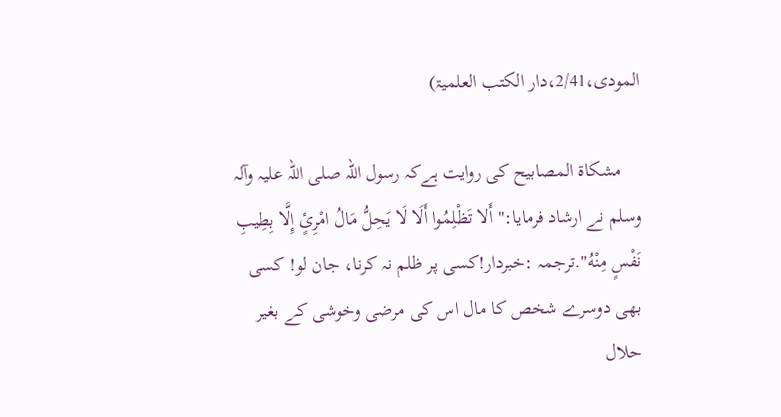المودی،2/41،دار الکتب العلمیۃ)

    مشكاة المصابيح کی روایت ہےکہ رسول اللہ صلی اللہ علیہ وآلہ وسلم نے ارشاد فرمایا:"أَلا تَظْلِمُوا أَلَا لَا يَحِلُّ مَالُ امْرِئٍ إِلَّا بِطِيبِ نَفْسٍ مِنْهُ".ترجمہ :خبردار!کسی پر ظلم نہ کرنا، جان لو! کسی بھی دوسرے شخص کا مال اس کی مرضی وخوشی کے بغیر حلال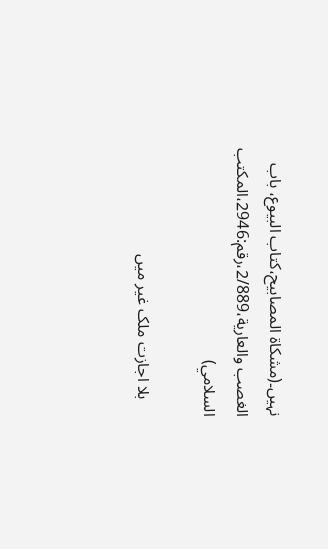نہیں۔(مشکاۃ المصابیح،كتاب البيوع، باب الغصب والعارية،2/889،رقم:2946،المكتب السلامي)

    بلا اجازت ملک غیر میں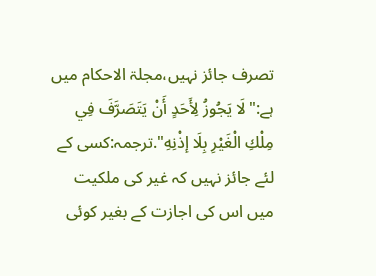تصرف جائز نہیں،مجلۃ الاحکام میں ہے:"لَا يَجُوزُ لِأَحَدٍ أَنْ يَتَصَرَّفَ فِي مِلْكِ الْغَيْرِ بِلَا إذْنِهِ".ترجمہ:کسی کے لئے جائز نہیں کہ غیر کی ملکیت میں اس کی اجازت کے بغیر کوئی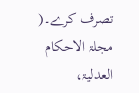تصرف کرے۔( مجلۃ الاحکام العدلیۃ،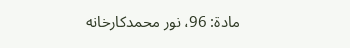مادة: 96، نور محمدكارخانه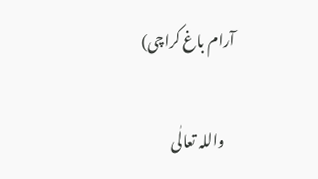آرام باغ کراچی)

    واللہ تعالٰی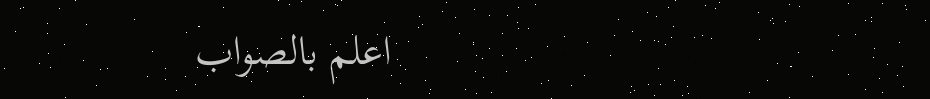اعلم بالصواب